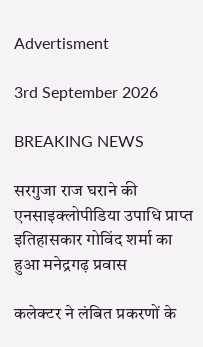Advertisment

3rd September 2026

BREAKING NEWS

सरगुजा राज घराने की एनसाइक्लोपीडिया उपाधि प्राप्त इतिहासकार गोविंद शर्मा का हुआ मनेद्रगढ़ प्रवास

कलेक्टर ने लंबित प्रकरणों के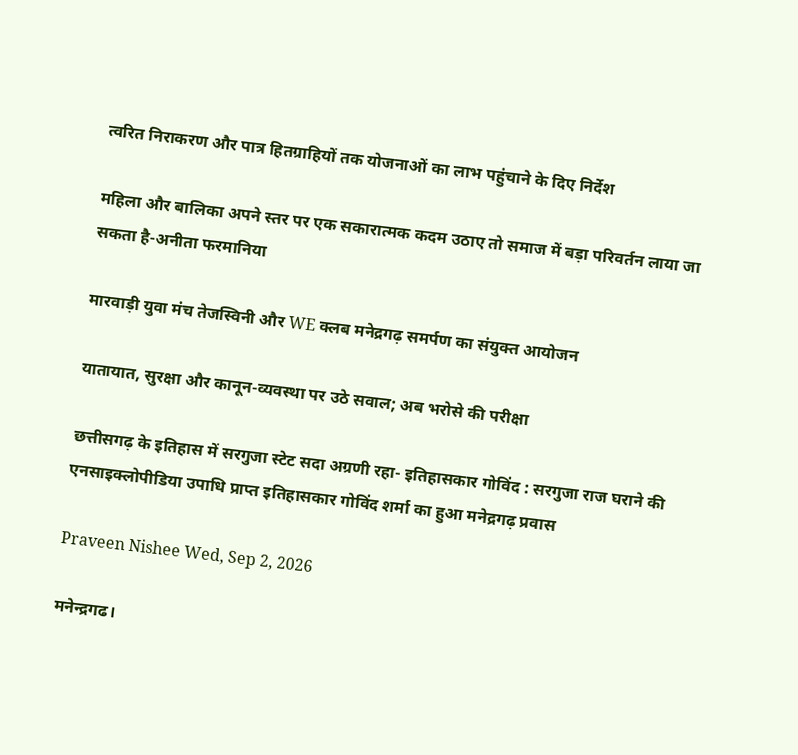त्वरित निराकरण और पात्र हितग्राहियों तक योजनाओं का लाभ पहुंचाने के दिए निर्देश

महिला और बालिका अपने स्तर पर एक सकारात्मक कदम उठाए तो समाज में बड़ा परिवर्तन लाया जा सकता है-अनीता फरमानिया

मारवाड़ी युवा मंच तेजस्विनी और WE क्लब मनेद्रगढ़ समर्पण का संयुक्त आयोजन

यातायात, सुरक्षा और कानून-व्यवस्था पर उठे सवाल; अब भरोसे की परीक्षा

छत्तीसगढ़ के इतिहास में सरगुजा स्टेट सदा अग्रणी रहा- इतिहासकार गोविंद : सरगुजा राज घराने की एनसाइक्लोपीडिया उपाधि प्राप्त इतिहासकार गोविंद शर्मा का हुआ मनेद्रगढ़ प्रवास

Praveen Nishee Wed, Sep 2, 2026

मनेन्द्रगढ।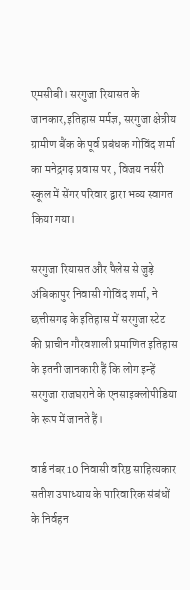एमसीबी। सरगुजा रियासत के जानकार,इतिहास मर्मज्ञ, सरगुजा क्षेत्रीय ग्रामीण बैंक के पूर्व प्रबंधक गोविंद शर्मा का मनेद्रगढ़ प्रवास पर , विजय नर्सरी स्कूल में सेंगर परिवार द्वारा भव्य स्वागत किया गया।

सरगुजा रियासत और पैलेस से जुड़े अंबिकापुर निवासी गोविंद शर्मा, ने छत्तीसगढ़ के इतिहास में सरगुजा स्टेट की प्राचीन गौरवशाली प्रमाणित इतिहास के इतनी जानकारी हैं कि लोग इन्हें सरगुजा राजघराने के एनसाइक्लोपीडिया के रूप में जानते हैं।

वार्ड नंबर 10 निवासी वरिष्ठ साहित्यकार सतीश उपाध्याय के पारिवारिक संबंधों के निर्वहन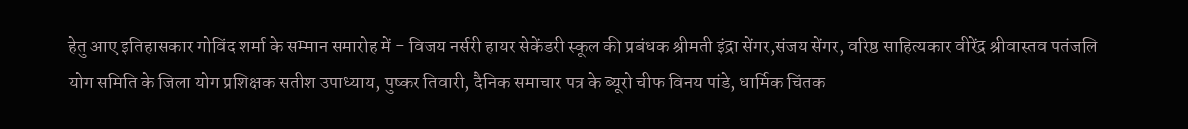हेतु आए इतिहासकार गोविंद शर्मा के सम्मान समारोह में - विजय नर्सरी हायर सेकेंडरी स्कूल की प्रबंधक श्रीमती इंद्रा सेंगर,संजय सेंगर, वरिष्ठ साहित्यकार वीरेंद्र श्रीवास्तव पतंजलि योग समिति के जिला योग प्रशिक्षक सतीश उपाध्याय, पुष्कर तिवारी, दैनिक समाचार पत्र के ब्यूरो चीफ विनय पांडे, धार्मिक चिंतक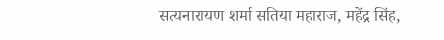सत्यनारायण शर्मा सतिया महाराज, महेंद्र सिंह,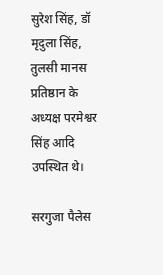सुरेश सिंह, डॉ मृदुला सिंह, तुलसी मानस प्रतिष्ठान के अध्यक्ष परमेश्वर सिंह आदि उपस्थित थे।

सरगुजा पैलेस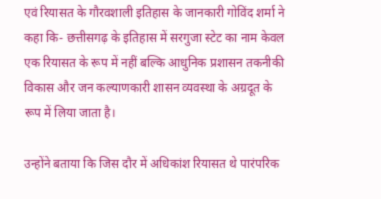एवं रियासत के गौरवशाली इतिहास के जानकारी गोविंद शर्मा ने कहा कि- छत्तीसगढ़ के इतिहास में सरगुजा स्टेट का नाम केवल एक रियासत के रूप में नहीं बल्कि आधुनिक प्रशासन तकनीकी विकास और जन कल्याणकारी शासन व्यवस्था के अग्रदूत के रूप में लिया जाता है।

उन्होंने बताया कि जिस दौर में अधिकांश रियासत थे पारंपरिक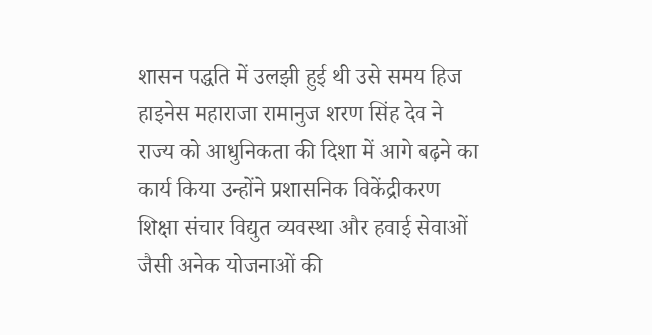शासन पद्धति में उलझी हुई थी उसे समय हिज हाइनेस महाराजा रामानुज शरण सिंह देव ने राज्य को आधुनिकता की दिशा में आगे बढ़ने का कार्य किया उन्होंने प्रशासनिक विकेंद्रीकरण शिक्षा संचार विद्युत व्यवस्था और हवाई सेवाओं जैसी अनेक योजनाओं की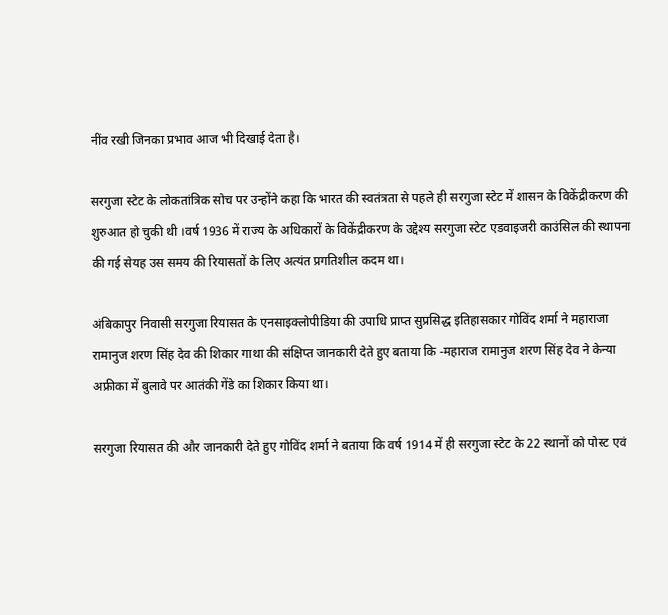नींव रखी जिनका प्रभाव आज भी दिखाई देता है।

सरगुजा स्टेट के लोकतांत्रिक सोच पर उन्होंने कहा कि भारत की स्वतंत्रता से पहले ही सरगुजा स्टेट में शासन के विकेंद्रीकरण की शुरुआत हो चुकी थी ।वर्ष 1936 में राज्य के अधिकारों के विकेंद्रीकरण के उद्देश्य सरगुजा स्टेट एडवाइजरी काउंसिल की स्थापना की गई सेयह उस समय की रियासतों के लिए अत्यंत प्रगतिशील कदम था।

अंबिकापुर निवासी सरगुजा रियासत के एनसाइक्लोपीडिया की उपाधि प्राप्त सुप्रसिद्ध इतिहासकार गोविंद शर्मा ने महाराजा रामानुज शरण सिंह देव की शिकार गाथा की संक्षिप्त जानकारी देते हुए बताया कि -महाराज रामानुज शरण सिंह देव ने केन्या अफ्रीका में बुलावे पर आतंकी गेंडे का शिकार किया था।

सरगुजा रियासत की और जानकारी देते हुए गोविंद शर्मा ने बताया कि वर्ष 1914 में ही सरगुजा स्टेट के 22 स्थानों को पोस्ट एवं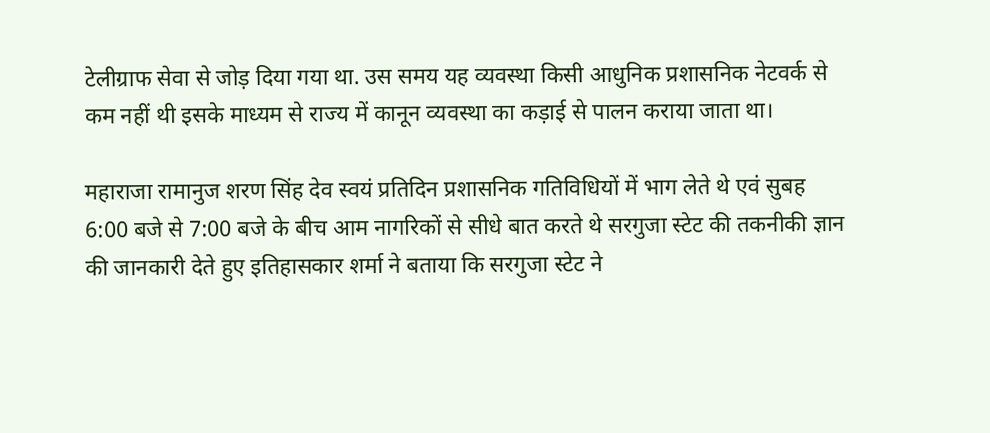टेलीग्राफ सेवा से जोड़ दिया गया था. उस समय यह व्यवस्था किसी आधुनिक प्रशासनिक नेटवर्क से कम नहीं थी इसके माध्यम से राज्य में कानून व्यवस्था का कड़ाई से पालन कराया जाता था।

महाराजा रामानुज शरण सिंह देव स्वयं प्रतिदिन प्रशासनिक गतिविधियों में भाग लेते थे एवं सुबह 6:00 बजे से 7:00 बजे के बीच आम नागरिकों से सीधे बात करते थे सरगुजा स्टेट की तकनीकी ज्ञान की जानकारी देते हुए इतिहासकार शर्मा ने बताया कि सरगुजा स्टेट ने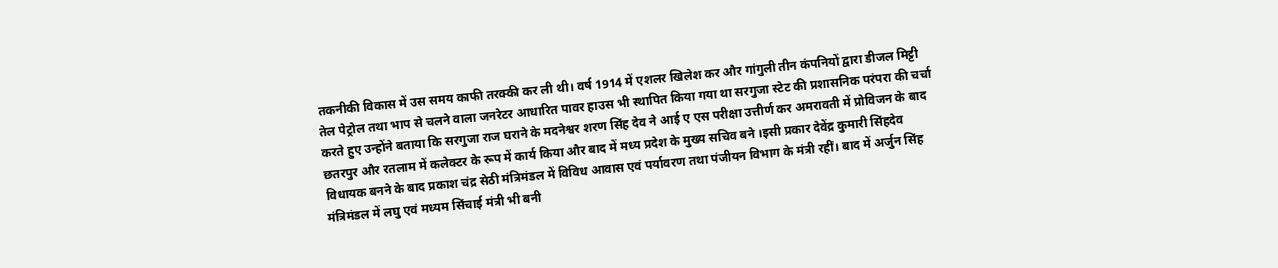तकनीकी विकास में उस समय काफी तरक्की कर ली थी। वर्ष 1914 में एशलर खिलेश कर और गांगुली तीन कंपनियों द्वारा डीजल मिट्टी तेल पेट्रोल तथा भाप से चलने वाला जनरेटर आधारित पावर हाउस भी स्थापित किया गया था सरगुजा स्टेट की प्रशासनिक परंपरा की चर्चा करते हुए उन्होंने बताया कि सरगुजा राज घराने के मदनेश्वर शरण सिंह देव ने आई ए एस परीक्षा उत्तीर्ण कर अमरावती में प्रोविजन के बाद छतरपुर और रतलाम में कलेक्टर के रूप में कार्य किया और बाद में मध्य प्रदेश के मुख्य सचिव बने ।इसी प्रकार देवेंद्र कुमारी सिंहदेव विधायक बनने के बाद प्रकाश चंद्र सेठी मंत्रिमंडल में विविध आवास एवं पर्यावरण तथा पंजीयन विभाग के मंत्री रहीं। बाद में अर्जुन सिंह मंत्रिमंडल में लघु एवं मध्यम सिंचाई मंत्री भी बनी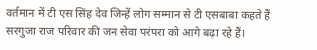वर्तमान में टी एस सिंह देव जिन्हें लोग सम्मान से टी एसबाबा कहते हैं सरगुजा राज परिवार की जन सेवा परंपरा को आगे बढ़ा रहे हैं।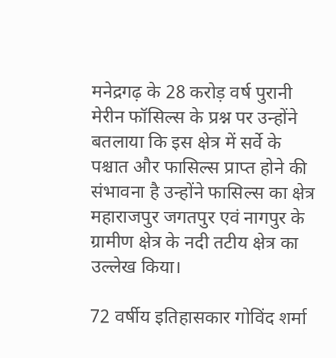मनेद्रगढ़ के 28 करोड़ वर्ष पुरानी मेरीन फॉसिल्स के प्रश्न पर उन्होंने बतलाया कि इस क्षेत्र में सर्वे के पश्चात और फासिल्स प्राप्त होने की संभावना है उन्होंने फासिल्स का क्षेत्र महाराजपुर जगतपुर एवं नागपुर के ग्रामीण क्षेत्र के नदी तटीय क्षेत्र का उल्लेख किया।

72 वर्षीय इतिहासकार गोविंद शर्मा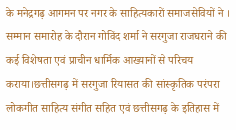के मनेद्रगढ़ आगमन पर नगर के साहित्यकारों समाजसेवियों ने । सम्मान समारोह के दौरान गोविंद शर्मा ने सरगुजा राजघराने की कई विशेषता एवं प्राचीन धार्मिक आख्यानों से परिचय कराया।छत्तीसगढ़ में सरगुजा रियासत की सांस्कृतिक परंपरा लोकगीत साहित्य संगीत सहित एवं छत्तीसगढ़ के इतिहास में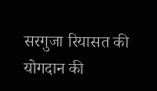सरगुजा रियासत की योगदान की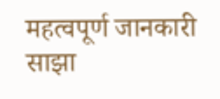महत्वपूर्ण जानकारी साझा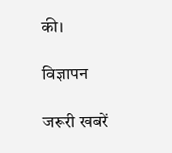की।

विज्ञापन

जरूरी खबरें